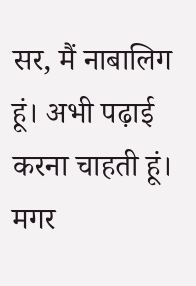सर, मैं नाबालिग हूं। अभी पढ़ाई करना चाहती हूं। मगर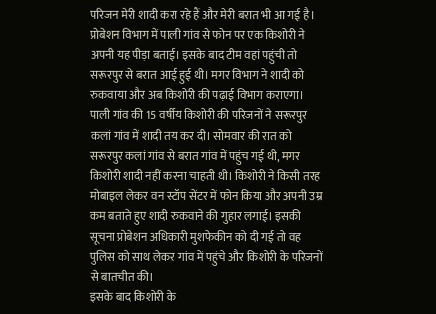परिजन मेरी शादी करा रहे हैं और मेरी बरात भी आ गई है। प्रोबेशन विभाग में पाली गांव से फोन पर एक किशोरी ने अपनी यह पीड़ा बताई। इसके बाद टीम वहां पहुंची तो सरूरपुर से बरात आई हुई थी। मगर विभाग ने शादी को रुकवाया और अब किशोरी की पढ़ाई विभाग कराएगा।
पाली गांव की 15 वर्षीय किशोरी की परिजनों ने सरूरपुर कलां गांव में शादी तय कर दी। सोमवार की रात को सरूरपुर कलां गांव से बरात गांव में पहुंच गई थी, मगर किशोरी शादी नहीं करना चाहती थी। किशोरी ने किसी तरह मोबाइल लेकर वन स्टॉप सेंटर में फोन किया और अपनी उम्र कम बताते हुए शादी रुकवाने की गुहार लगाई। इसकी सूचना प्रोबेशन अधिकारी मुशफेकीन को दी गई तो वह पुलिस को साथ लेकर गांव में पहुंचे और किशोरी के परिजनों से बातचीत की।
इसके बाद किशोरी के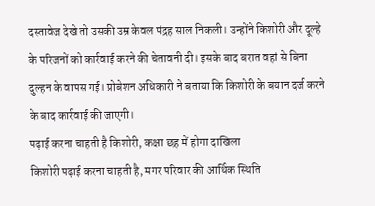दस्तावेज देखे तो उसकी उम्र केवल पंद्रह साल निकली। उन्होंने किशोरी और दूल्हे के परिजनों को कार्रवाई करने की चेतावनी दी। इसके बाद बरात वहां से बिना दुल्हन के वापस गई। प्रोबेशन अधिकारी ने बताया कि किशोरी के बयान दर्ज करने के बाद कार्रवाई की जाएगी।
पढ़ाई करना चाहती है किशोरी, कक्षा छह में होगा दाखिला
किशोरी पढ़ाई करना चाहती है, मगर परिवार की आर्थिक स्थिति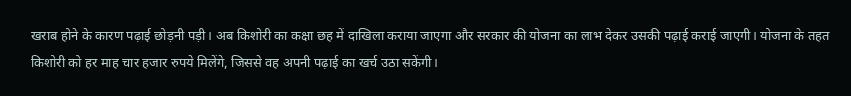खराब होने के कारण पढ़ाई छोड़नी पड़ी। अब किशोरी का कक्षा छह में दाखिला कराया जाएगा और सरकार की योजना का लाभ देकर उसकी पढ़ाई कराई जाएगी। योजना के तहत किशोरी को हर माह चार हजार रुपये मिलेंगे, जिससे वह अपनी पढ़ाई का खर्च उठा सकेंगी।